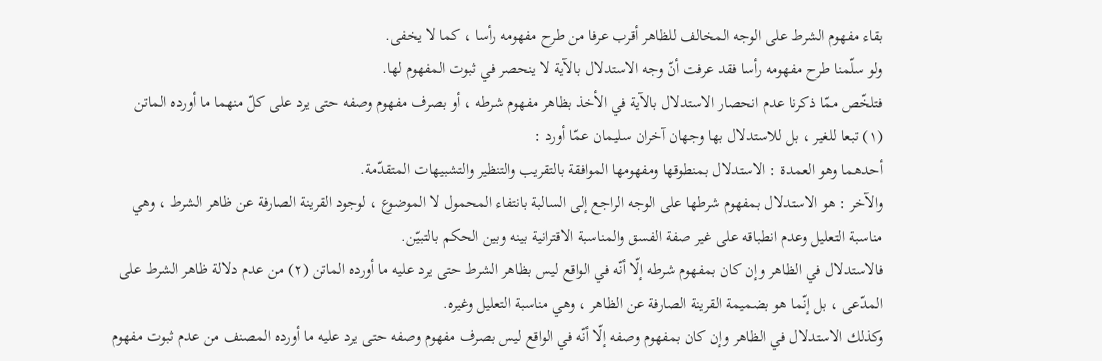بقاء مفهوم الشرط على الوجه المخالف للظاهر أقرب عرفا من طرح مفهومه رأسا ، كما لا يخفى.
ولو سلّمنا طرح مفهومه رأسا فقد عرفت أنّ وجه الاستدلال بالآية لا ينحصر في ثبوت المفهوم لها.
فتلخّص ممّا ذكرنا عدم انحصار الاستدلال بالآية في الأخذ بظاهر مفهوم شرطه ، أو بصرف مفهوم وصفه حتى يرد على كلّ منهما ما أورده الماتن (١) تبعا للغير ، بل للاستدلال بها وجهان آخران سليمان عمّا أورد :
أحدهما وهو العمدة : الاستدلال بمنطوقها ومفهومها الموافقة بالتقريب والتنظير والتشبيهات المتقدّمة.
والآخر : هو الاستدلال بمفهوم شرطها على الوجه الراجع إلى السالبة بانتفاء المحمول لا الموضوع ، لوجود القرينة الصارفة عن ظاهر الشرط ، وهي مناسبة التعليل وعدم انطباقه على غير صفة الفسق والمناسبة الاقترانية بينه وبين الحكم بالتبيّن.
فالاستدلال في الظاهر وإن كان بمفهوم شرطه إلّا أنّه في الواقع ليس بظاهر الشرط حتى يرد عليه ما أورده الماتن (٢) من عدم دلالة ظاهر الشرط على المدّعى ، بل إنّما هو بضميمة القرينة الصارفة عن الظاهر ، وهي مناسبة التعليل وغيره.
وكذلك الاستدلال في الظاهر وإن كان بمفهوم وصفه إلّا أنّه في الواقع ليس بصرف مفهوم وصفه حتى يرد عليه ما أورده المصنف من عدم ثبوت مفهوم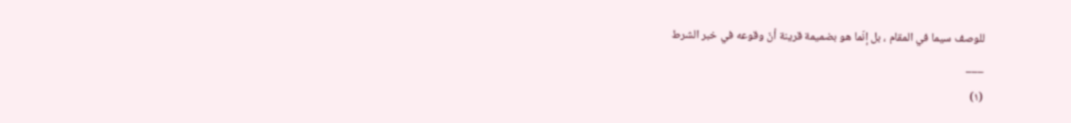للوصف سيما في المقام ، بل إنّما هو بضميمة قرينة أنّ وقوعه في خبر الشرط
___
(١)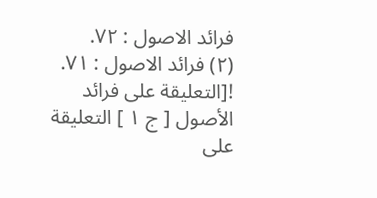فرائد الاصول : ٧٢.
(٢) فرائد الاصول : ٧١.
![التعليقة على فرائد الأصول [ ج ١ ] التعليقة على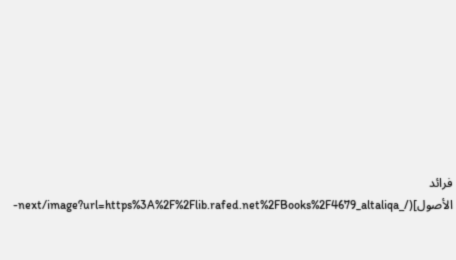فرائد الأصول](/_next/image?url=https%3A%2F%2Flib.rafed.net%2FBooks%2F4679_altaliqa-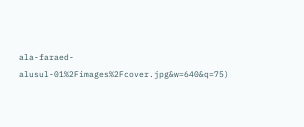ala-faraed-alusul-01%2Fimages%2Fcover.jpg&w=640&q=75)